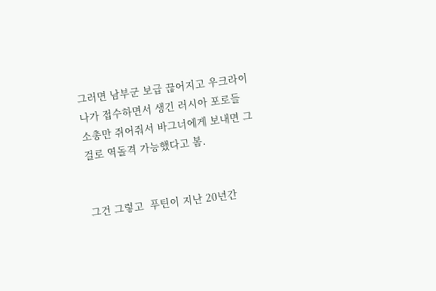그러면 남부군 보급 끊어지고 우크라이나가 접수하면서 생긴 러시아 포로들  소총만 쥐어줘서 바그너에게 보내면 그걸로 역돌격 가능했다고 봄.


그건 그렇고  푸틴이 지난 20년간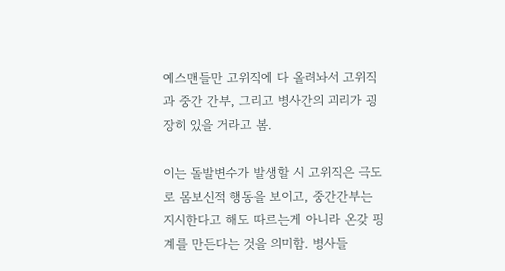예스맨들만 고위직에 다 올려놔서 고위직과 중간 간부, 그리고 병사간의 괴리가 굉장히 있을 거라고 봄.

이는 돌발변수가 발생할 시 고위직은 극도로 몸보신적 행동을 보이고, 중간간부는 지시한다고 해도 따르는게 아니라 온갖 핑계를 만든다는 것을 의미함. 병사들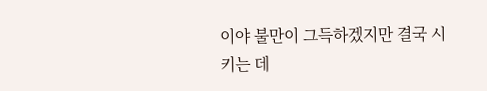이야 불만이 그득하겠지만 결국 시키는 데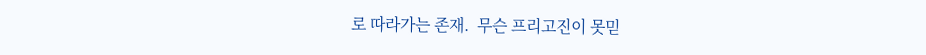로 따라가는 존재.  무슨 프리고진이 못믿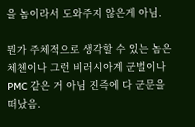을 놈이라서 도와주지 않은게 아님.

뭔가 주체적으로 생각할 수 있는 놈은 체첸이나 그런 비러시아계 군벌이나 PMC 같은 거 아님 진즉에 다 군문을 떠났음.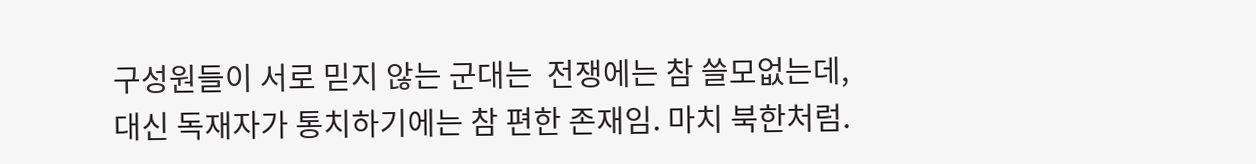구성원들이 서로 믿지 않는 군대는  전쟁에는 참 쓸모없는데, 대신 독재자가 통치하기에는 참 편한 존재임. 마치 북한처럼.